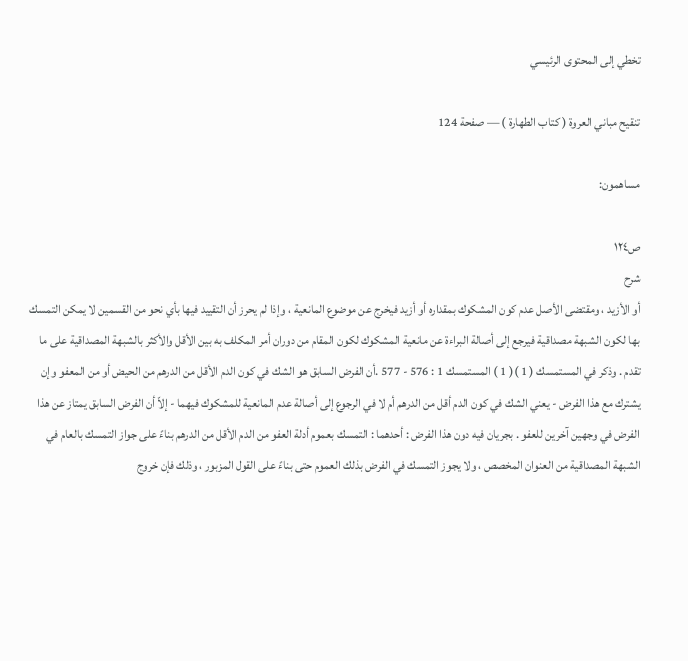تخطي إلى المحتوى الرئيسي

تنقيح مباني العروة ( كتاب الطهارة ) — صفحة 124

مساهمون:

ص١٢٤
شرح
أو الأزيد ، ومقتضى الأصل عدم كون المشكوك بمقداره أو أزيد فيخرج عن موضوع المانعية ، وإذا لم يحرز أن التقييد فيها بأي نحو من القسمين لا يمكن التمسك بها لكون الشبهة مصداقية فيرجع إلى أصالة البراءة عن مانعية المشكوك لكون المقام من دوران أمر المكلف به بين الأقل والأكثر بالشبهة المصداقية على ما تقدم . وذكر في المستمسك ( 1 )( 1 ) المستمسك 1 : 576 - 577 .أن الفرض السابق هو الشك في كون الدم الأقل من الدرهم من الحيض أو من المعفو وإن يشترك مع هذا الفرض - يعني الشك في كون الدم أقل من الدرهم أم لا في الرجوع إلى أصالة عدم المانعية للمشكوك فيهما - إلاّ أن الفرض السابق يمتاز عن هذا الفرض في وجهين آخرين للعفو . بجريان فيه دون هذا الفرض : أحدهما : التمسك بعموم أدلة العفو من الدم الأقل من الدرهم بناءً على جواز التمسك بالعام في الشبهة المصداقية من العنوان المخصص ، ولا يجوز التمسك في الفرض بذلك العموم حتى بناءً على القول المزبور ، وذلك فإن خروج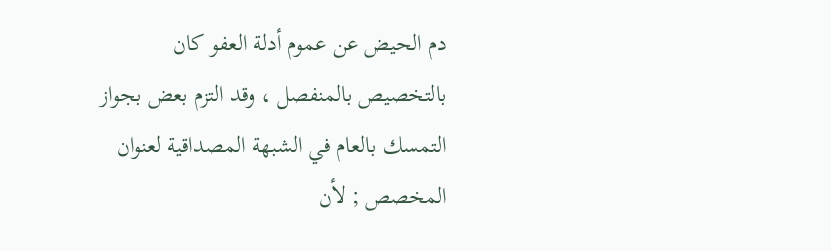دم الحيض عن عموم أدلة العفو كان بالتخصيص بالمنفصل ، وقد التزم بعض بجواز التمسك بالعام في الشبهة المصداقية لعنوان المخصص ; لأن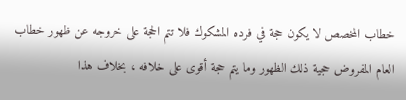خطاب المخصص لا يكون حجة في فرده المشكوك فلا تتم الحجة على خروجه عن ظهور خطاب العام المفروض حجية ذلك الظهور وما يتم حجة أقوى على خلافه ، بخلاف هذا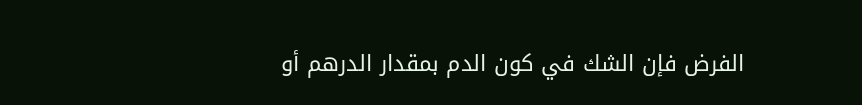الفرض فإن الشك في كون الدم بمقدار الدرهم أو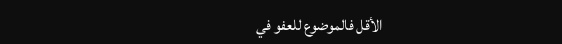الأقل فالموضوع للعفو في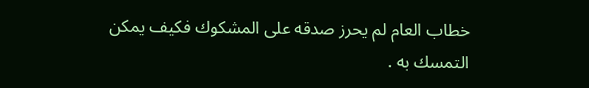خطاب العام لم يحرز صدقه على المشكوك فكيف يمكن التمسك به .